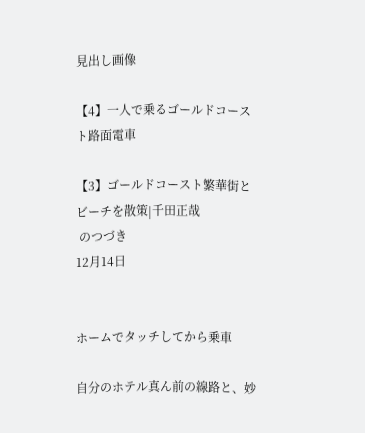見出し画像

【4】一人で乗るゴールドコースト路面電車

【3】ゴールドコースト繁華街とビーチを散策|千田正哉
 のつづき
12月14日


ホームでタッチしてから乗車

自分のホテル真ん前の線路と、妙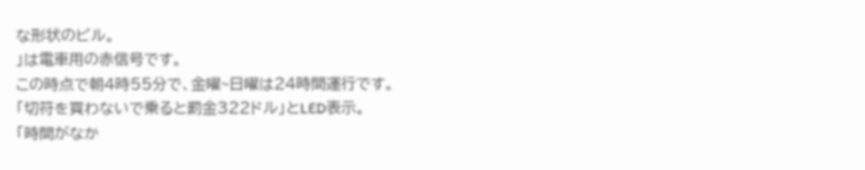な形状のビル。
」は電車用の赤信号です。
この時点で朝4時55分で、金曜~日曜は24時間運行です。
「切符を買わないで乗ると罰金322ドル」とLED表示。
「時間がなか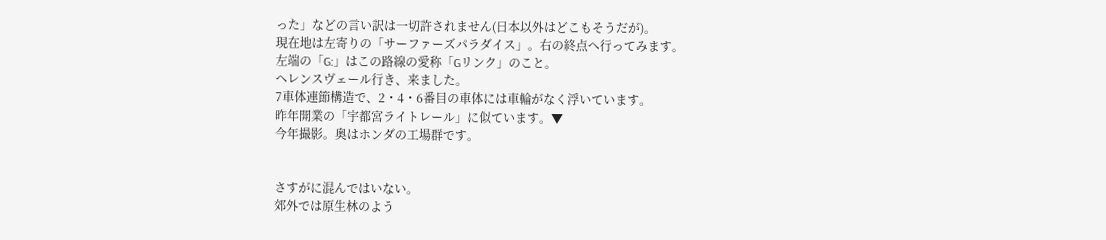った」などの言い訳は一切許されません(日本以外はどこもそうだが)。
現在地は左寄りの「サーファーズパラダイス」。右の終点へ行ってみます。
左端の「G:」はこの路線の愛称「Gリンク」のこと。
ヘレンスヴェール行き、来ました。
7車体連節構造で、2・4・6番目の車体には車輪がなく浮いています。
昨年開業の「宇都宮ライトレール」に似ています。▼
今年撮影。奥はホンダの工場群です。


さすがに混んではいない。
郊外では原生林のよう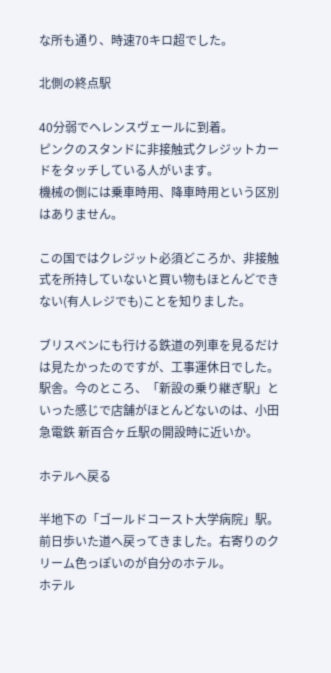な所も通り、時速70キロ超でした。

北側の終点駅

40分弱でヘレンスヴェールに到着。
ピンクのスタンドに非接触式クレジットカードをタッチしている人がいます。
機械の側には乗車時用、降車時用という区別はありません。

この国ではクレジット必須どころか、非接触式を所持していないと買い物もほとんどできない(有人レジでも)ことを知りました。

ブリスベンにも行ける鉄道の列車を見るだけは見たかったのですが、工事運休日でした。
駅舎。今のところ、「新設の乗り継ぎ駅」といった感じで店舗がほとんどないのは、小田急電鉄 新百合ヶ丘駅の開設時に近いか。

ホテルへ戻る

半地下の「ゴールドコースト大学病院」駅。
前日歩いた道へ戻ってきました。右寄りのクリーム色っぽいのが自分のホテル。
ホテル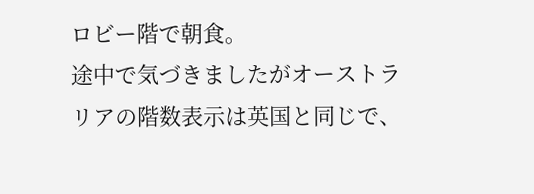ロビー階で朝食。
途中で気づきましたがオーストラリアの階数表示は英国と同じで、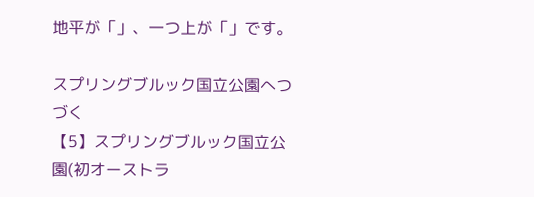地平が「」、一つ上が「」です。

スプリングブルック国立公園へつづく
【5】スプリングブルック国立公園(初オーストラ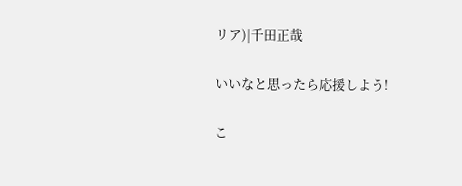リア)|千田正哉

いいなと思ったら応援しよう!

こ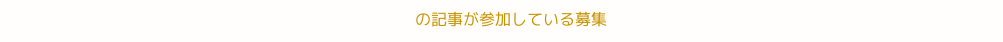の記事が参加している募集